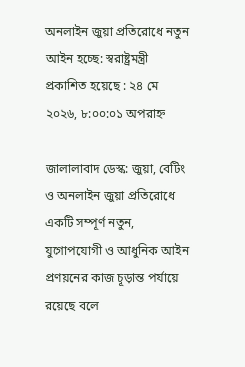অনলাইন জুয়া প্রতিরোধে নতুন আইন হচ্ছে: স্বরাষ্ট্রমন্ত্রী
প্রকাশিত হয়েছে : ২৪ মে ২০২৬, ৮:০০:০১ অপরাহ্ন

জালালাবাদ ডেস্ক: জুয়া, বেটিং ও অনলাইন জুয়া প্রতিরোধে একটি সম্পূর্ণ নতুন, যুগোপযোগী ও আধুনিক আইন প্রণয়নের কাজ চূড়ান্ত পর্যায়ে রয়েছে বলে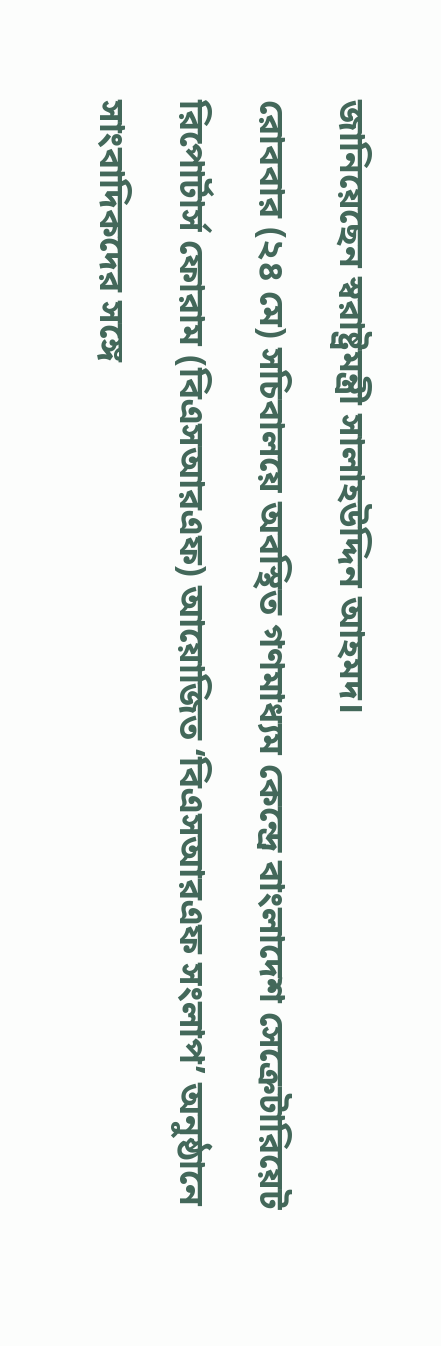জানিয়েছেন স্বরাষ্ট্রমন্ত্রী সালাহউদ্দিন আহমদ।
রোববার (২৪ মে) সচিবালয়ে অবস্থিত গণমাধ্যম কেন্দ্রে বাংলাদেশ সেক্রেটারিয়েট রিপোর্টার্স ফোরাম (বিএসআরএফ) আয়োজিত ‘বিএসআরএফ সংলাপ’ অনুষ্ঠানে সাংবাদিকদের সঙ্গে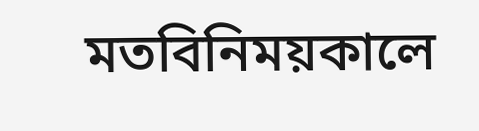মতবিনিময়কালে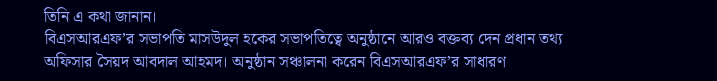তিনি এ কথা জানান।
বিএসআরএফ’র সভাপতি মাসউদুল হকের সভাপতিত্বে অনুষ্ঠানে আরও বক্তব্য দেন প্রধান তথ্য অফিসার সৈয়দ আবদাল আহমদ। অনুষ্ঠান সঞ্চালনা করেন বিএসআরএফ’র সাধারণ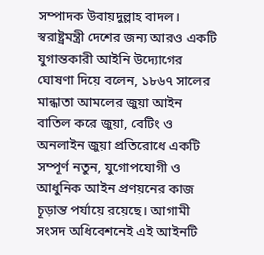সম্পাদক উবায়দুল্লাহ বাদল।
স্বরাষ্ট্রমন্ত্রী দেশের জন্য আরও একটি যুগান্তকারী আইনি উদ্যোগের ঘোষণা দিয়ে বলেন, ১৮৬৭ সালের মান্ধাতা আমলের জুয়া আইন বাতিল করে জুয়া, বেটিং ও অনলাইন জুয়া প্রতিরোধে একটি সম্পূর্ণ নতুন, যুগোপযোগী ও আধুনিক আইন প্রণয়নের কাজ চূড়ান্ত পর্যায়ে রয়েছে। আগামী সংসদ অধিবেশনেই এই আইনটি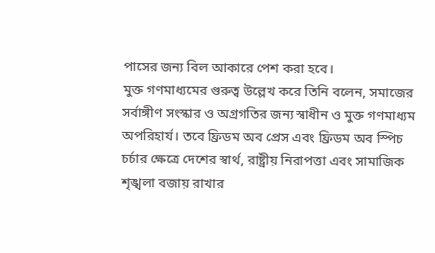পাসের জন্য বিল আকারে পেশ করা হবে।
মুক্ত গণমাধ্যমের গুরুত্ব উল্লেখ করে তিনি বলেন, সমাজের সর্বাঙ্গীণ সংস্কার ও অগ্রগতির জন্য স্বাধীন ও মুক্ত গণমাধ্যম অপরিহার্য। তবে ফ্রিডম অব প্রেস এবং ফ্রিডম অব স্পিচ চর্চার ক্ষেত্রে দেশের স্বার্থ, রাষ্ট্রীয় নিরাপত্তা এবং সামাজিক শৃঙ্খলা বজায় রাখার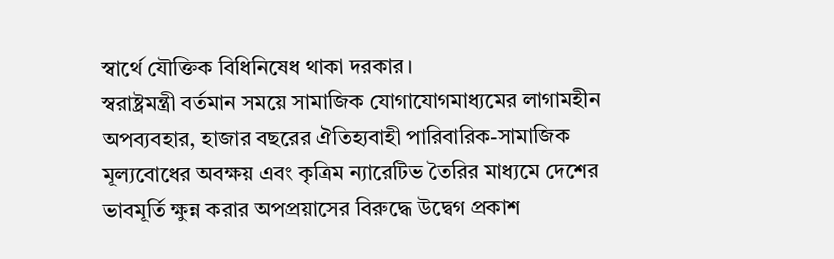স্বার্থে যৌক্তিক বিধিনিষেধ থাকা দরকার।
স্বরাষ্ট্রমন্ত্রী বর্তমান সময়ে সামাজিক যোগাযোগমাধ্যমের লাগামহীন অপব্যবহার, হাজার বছরের ঐতিহ্যবাহী পারিবারিক-সামাজিক মূল্যবোধের অবক্ষয় এবং কৃত্রিম ন্যারেটিভ তৈরির মাধ্যমে দেশের ভাবমূর্তি ক্ষুন্ন করার অপপ্রয়াসের বিরুদ্ধে উদ্বেগ প্রকাশ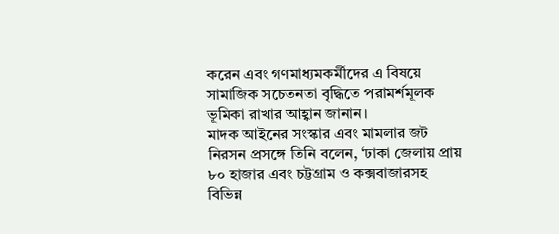করেন এবং গণমাধ্যমকর্মীদের এ বিষয়ে সামাজিক সচেতনতা বৃদ্ধিতে পরামর্শমূলক ভূমিকা রাখার আহ্বান জানান।
মাদক আইনের সংস্কার এবং মামলার জট নিরসন প্রসঙ্গে তিনি বলেন, ‘ঢাকা জেলায় প্রায় ৮০ হাজার এবং চট্টগ্রাম ও কক্সবাজারসহ বিভিন্ন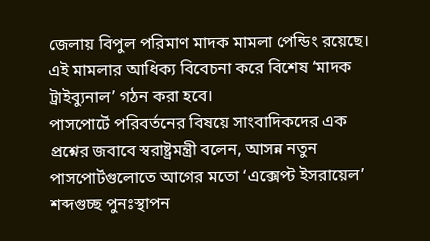জেলায় বিপুল পরিমাণ মাদক মামলা পেন্ডিং রয়েছে। এই মামলার আধিক্য বিবেচনা করে বিশেষ ‘মাদক ট্রাইব্যুনাল’ গঠন করা হবে।
পাসপোর্টে পরিবর্তনের বিষয়ে সাংবাদিকদের এক প্রশ্নের জবাবে স্বরাষ্ট্রমন্ত্রী বলেন, আসন্ন নতুন পাসপোর্টগুলোতে আগের মতো ‘এক্সেপ্ট ইসরায়েল’ শব্দগুচ্ছ পুনঃস্থাপন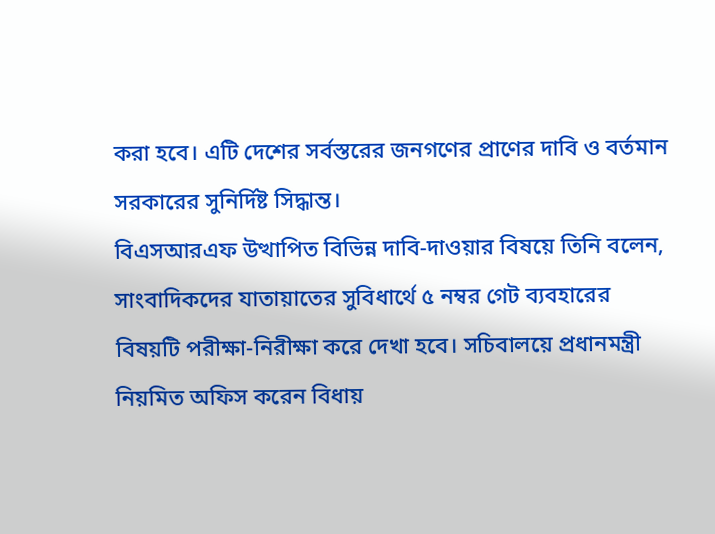করা হবে। এটি দেশের সর্বস্তরের জনগণের প্রাণের দাবি ও বর্তমান সরকারের সুনির্দিষ্ট সিদ্ধান্ত।
বিএসআরএফ উত্থাপিত বিভিন্ন দাবি-দাওয়ার বিষয়ে তিনি বলেন, সাংবাদিকদের যাতায়াতের সুবিধার্থে ৫ নম্বর গেট ব্যবহারের বিষয়টি পরীক্ষা-নিরীক্ষা করে দেখা হবে। সচিবালয়ে প্রধানমন্ত্রী নিয়মিত অফিস করেন বিধায়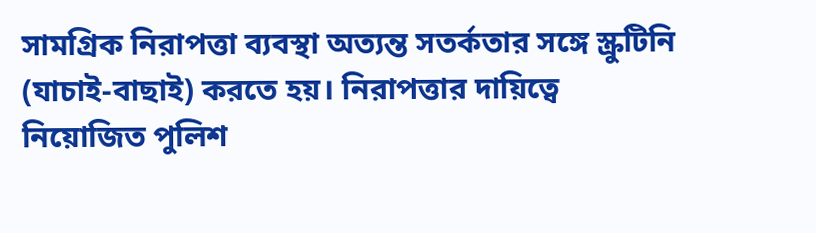সামগ্রিক নিরাপত্তা ব্যবস্থা অত্যন্ত সতর্কতার সঙ্গে স্ক্রুটিনি (যাচাই-বাছাই) করতে হয়। নিরাপত্তার দায়িত্বে নিয়োজিত পুলিশ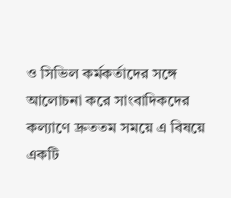ও সিভিল কর্মকর্তাদের সঙ্গে আলোচনা করে সাংবাদিকদের কল্যাণে দ্রুততম সময়ে এ বিষয়ে একটি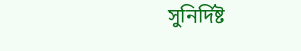সুনির্দিষ্ট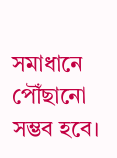সমাধানে পৌঁছানো সম্ভব হবে।